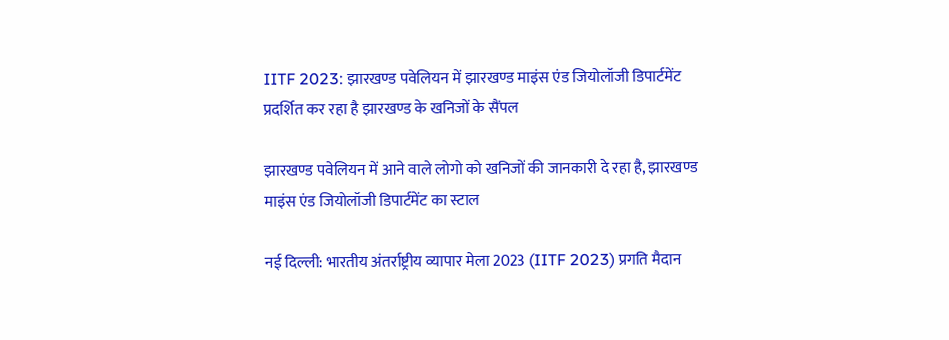IITF 2023: झारखण्ड पवेलियन में झारखण्ड माइंस एंड जियोलॉजी डिपार्टमेंट प्रदर्शित कर रहा है झारखण्ड के खनिजों के सैंपल

झारखण्ड पवेलियन में आने वाले लोगो को खनिजों की जानकारी दे रहा है, झारखण्ड माइंस एंड जियोलॉजी डिपार्टमेंट का स्टाल

नई दिल्ली: भारतीय अंतर्राष्ट्रीय व्यापार मेला 2023 (IITF 2023) प्रगति मैदान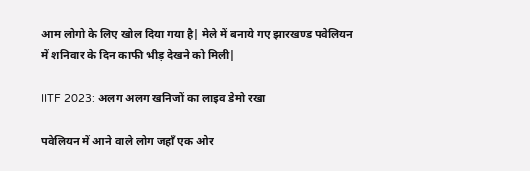आम लोगो के लिए खोल दिया गया है| मेले में बनाये गए झारखण्ड पवेलियन में शनिवार के दिन काफी भीड़ देखने को मिली|

IITF 2023: अलग अलग खनिजों का लाइव डेमो रखा

पवेलियन में आने वाले लोग जहाँ एक ओर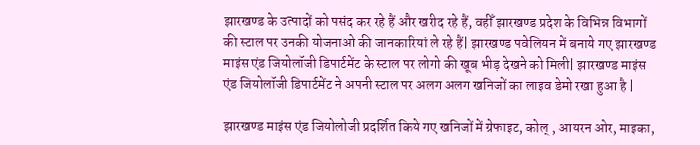झारखण्ड के उत्पादों को पसंद कर रहे हैं और खरीद रहे हैं, वहीँ झारखण्ड प्रदेश के विभिन्न विभागों की स्टाल पर उनकी योजनाओ की जानकारियां ले रहे हैं| झारखण्ड पवेलियन में बनाये गए झारखण्ड माइंस एंड जियोलॉजी डिपार्टमेंट के स्टाल पर लोगो की खूब भीड़ देखने को मिली| झारखण्ड माइंस एंड जियोलॉजी डिपार्टमेंट ने अपनी स्टाल पर अलग अलग खनिजों का लाइव डेमो रखा हुआ है |

झारखण्ड माइंस एंड जियोलोजी प्रदर्शित किये गए खनिजों में ग्रेफाइट, कोल् , आयरन ओर, माइका,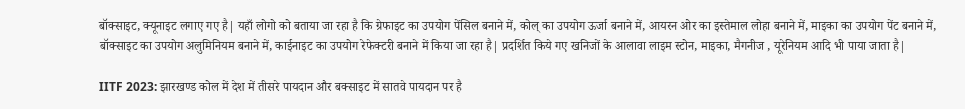बॉक्साइट, क्यूनाइट लगाए गए है| यहाँ लोगो को बताया जा रहा है कि ग्रेफाइट का उपयोग पेंसिल बनाने में, कोल् का उपयोग ऊर्जा बनाने में, आयरन ओर का इस्तेमाल लोहा बनाने में, माइका का उपयोग पेंट बनाने में, बॉक्साइट का उपयोग अलुमिनियम बनाने में, काईनाइट का उपयोग रेफेक्टरी बनाने में किया जा रहा है| प्रदर्शित किये गए खनिजों के आलावा लाइम स्टोन, माइका, मैगनीज , यूरेनियम आदि भी पाया जाता है|

IITF 2023: झारखण्ड कोल में देश में तीसरे पायदान और बक्साइट में सातवे पायदान पर है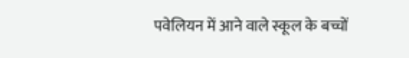पवेलियन में आने वाले स्कूल के बच्चों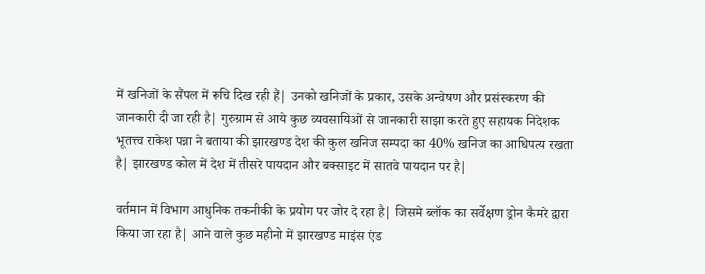में खनिजों के सैंपल में रूचि दिख रही हैं| उनको खनिजों के प्रकार, उसके अन्वेषण और प्रसंस्करण की जानकारी दी जा रही है| गुरुग्राम से आये कुछ व्यवसायिओं से जानकारी साझा करते हुए सहायक निदेशक भूतत्त्व राकेश पन्ना ने बताया की झारखण्ड देश की कुल खनिज सम्पदा का 40% खनिज का आधिपत्य रखता है| झारखण्ड कोल में देश में तीसरे पायदान और बक्साइट में सातवे पायदान पर है|

वर्तमान में विभाग आधुनिक तकनीकी के प्रयोग पर जोर दे रहा है| जिसमे ब्लॉक का सर्वेक्षण ड्रोन कैमरे द्वारा किया जा रहा है| आने वाले कुछ महीनो में झारखण्ड माइंस एंड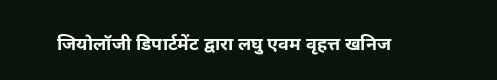जियोलॉजी डिपार्टमेंट द्वारा लघु एवम वृहत्त खनिज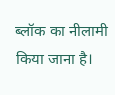ब्लॉक का नीलामी किया जाना है।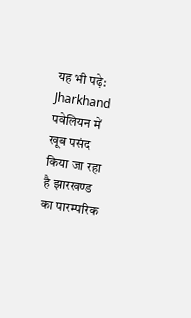यह भी पढ़े: Jharkhand पवेलियन में खूब पसंद किया जा रहा है झारखण्ड का पारम्परिक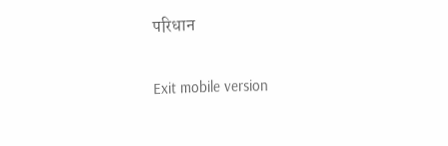परिधान

Exit mobile version